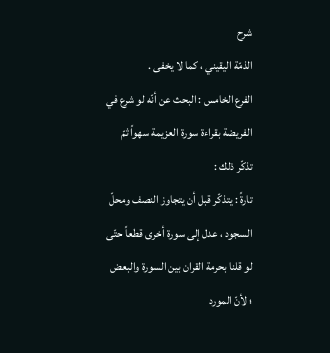شرح
الذمّة اليقيني ، كما لا يخفى .
الفرع الخامس : البحث عن أنّه لو شرع في الفريضة بقراءة سورة العزيمة سهواً ثمّ تذكّر ذلك :
تارةً : يتذكّر قبل أن يتجاوز النصف ومحلّ السجود ، عدل إلى سورة أخرى قطعاً حتّى لو قلنا بحرمة القران بين السورة والبعض ؛ لأنّ المورد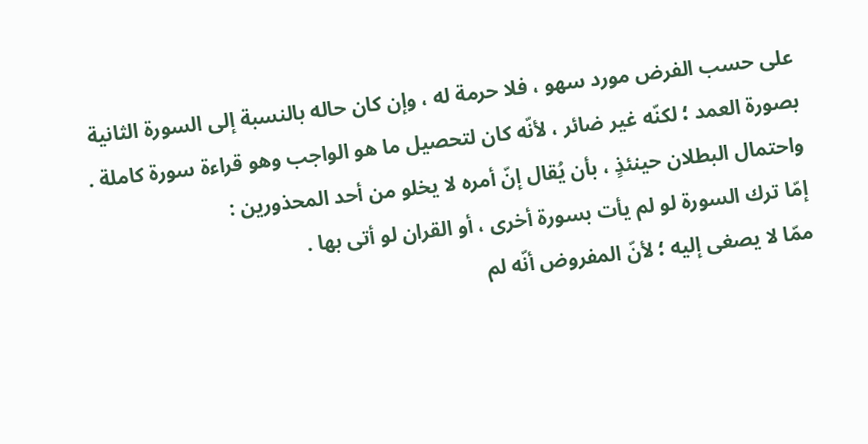على حسب الفرض مورد سهو ، فلا حرمة له ، وإن كان حاله بالنسبة إلى السورة الثانية بصورة العمد ؛ لكنّه غير ضائر ، لأنّه كان لتحصيل ما هو الواجب وهو قراءة سورة كاملة .
واحتمال البطلان حينئذٍ ، بأن يُقال إنّ أمره لا يخلو من أحد المحذورين :
إمّا ترك السورة لو لم يأت بسورة أخرى ، أو القران لو أتى بها .
ممّا لا يصغى إليه ؛ لأنّ المفروض أنّه لم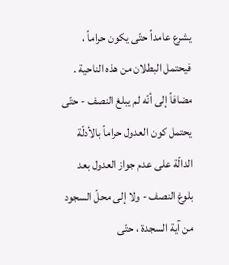يشرع عامداً حتّى يكون حراماً ، فيحتمل البطلان من هذه الناحية .
مضافاً إلى أنّه لم يبلغ النصف - حتّى يحتمل كون العدول حراماً بالأدلّة الدالّة على عدم جواز العدول بعد بلوغ النصف - ولا إلى محلّ السجود من آية السجدة ، حتّى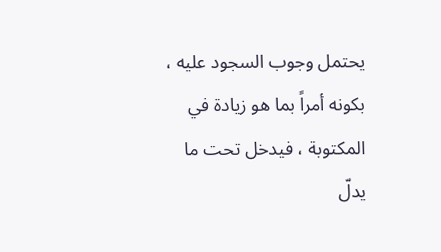يحتمل وجوب السجود عليه ، بكونه أمراً بما هو زيادة في المكتوبة ، فيدخل تحت ما يدلّ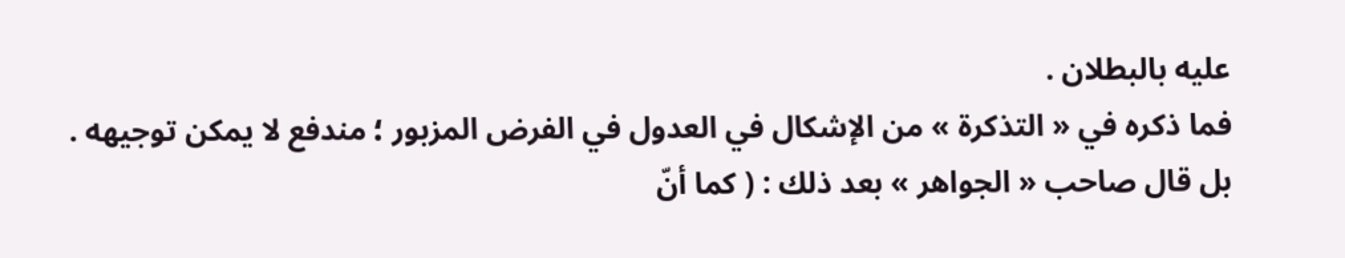عليه بالبطلان .
فما ذكره في « التذكرة » من الإشكال في العدول في الفرض المزبور ؛ مندفع لا يمكن توجيهه .
بل قال صاحب « الجواهر » بعد ذلك : ( كما أنّ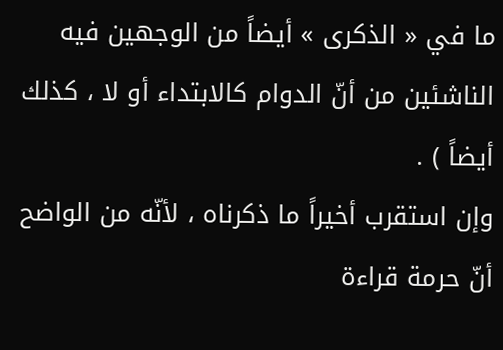ما في « الذكرى » أيضاً من الوجهين فيه الناشئين من أنّ الدوام كالابتداء أو لا ، كذلك أيضاً ) .
وإن استقرب أخيراً ما ذكرناه ، لأنّه من الواضح أنّ حرمة قراءة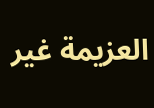العزيمة غير